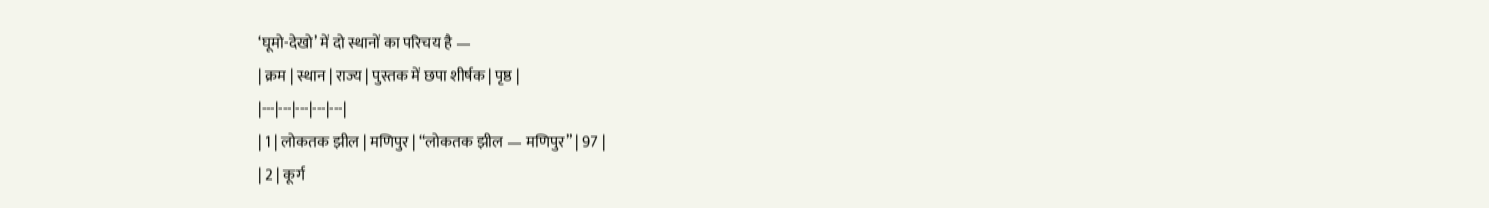‘घूमो-देखो’ में दो स्थानों का परिचय है —
| क्रम | स्थान | राज्य | पुस्तक में छपा शीर्षक | पृष्ठ |
|---|---|---|---|---|
| 1 | लोकतक झील | मणिपुर | “लोकतक झील — मणिपुर” | 97 |
| 2 | कूर्ग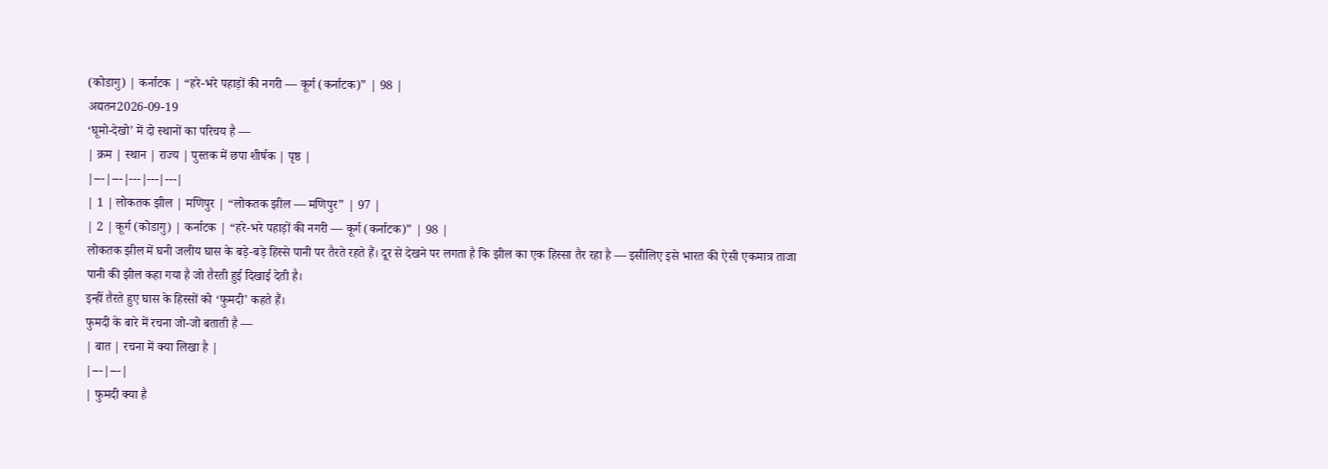(कोडागु) | कर्नाटक | “हरे-भरे पहाड़ों की नगरी — कूर्ग (कर्नाटक)” | 98 |
अद्यतन2026-09-19
‘घूमो-देखो’ में दो स्थानों का परिचय है —
| क्रम | स्थान | राज्य | पुस्तक में छपा शीर्षक | पृष्ठ |
|---|---|---|---|---|
| 1 | लोकतक झील | मणिपुर | “लोकतक झील — मणिपुर” | 97 |
| 2 | कूर्ग (कोडागु) | कर्नाटक | “हरे-भरे पहाड़ों की नगरी — कूर्ग (कर्नाटक)” | 98 |
लोकतक झील में घनी जलीय घास के बड़े-बड़े हिस्से पानी पर तैरते रहते हैं। दूर से देखने पर लगता है कि झील का एक हिस्सा तैर रहा है — इसीलिए इसे भारत की ऐसी एकमात्र ताजा पानी की झील कहा गया है जो तैरती हुई दिखाई देती है।
इन्हीं तैरते हुए घास के हिस्सों को ‘फुमदी’ कहते हैं।
फुमदी के बारे में रचना जो-जो बताती है —
| बात | रचना में क्या लिखा है |
|---|---|
| फुमदी क्या है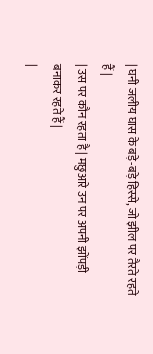| घनी जलीय घास के बड़े-बड़े हिस्से, जो झील पर तैरते रहते हैं |
| उस पर कौन रहता है | मछुआरे उन पर अपनी झोंपड़ी बनाकर रहते हैं |
|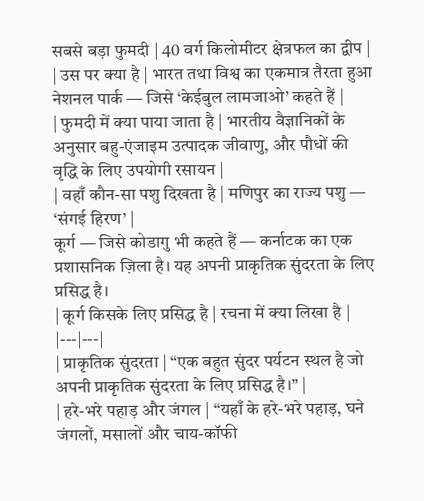सबसे बड़ा फुमदी | 40 वर्ग किलोमीटर क्षेत्रफल का द्वीप |
| उस पर क्या है | भारत तथा विश्व का एकमात्र तैरता हुआ नेशनल पार्क — जिसे ‘केईबुल लामजाओ’ कहते हैं |
| फुमदी में क्या पाया जाता है | भारतीय वैज्ञानिकों के अनुसार बहु-एंजाइम उत्पादक जीवाणु, और पौधों की वृद्धि के लिए उपयोगी रसायन |
| वहाँ कौन-सा पशु दिखता है | मणिपुर का राज्य पशु — ‘संगई हिरण’ |
कूर्ग — जिसे कोडागु भी कहते हैं — कर्नाटक का एक प्रशासनिक ज़िला है। यह अपनी प्राकृतिक सुंदरता के लिए प्रसिद्ध है।
| कूर्ग किसके लिए प्रसिद्ध है | रचना में क्या लिखा है |
|---|---|
| प्राकृतिक सुंदरता | “एक बहुत सुंदर पर्यटन स्थल है जो अपनी प्राकृतिक सुंदरता के लिए प्रसिद्ध है।” |
| हरे-भरे पहाड़ और जंगल | “यहाँ के हरे-भरे पहाड़, घने जंगलों, मसालों और चाय-कॉफी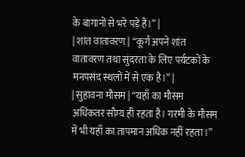के बागानों से भरे पड़े हैं।” |
| शांत वातावरण | “कूर्ग अपने शांत वातावरण तथा सुंदरता के लिए पर्यटकों के मनपसंद स्थलों में से एक है।” |
| सुहावना मौसम | “यहाँ का मौसम अधिकतर सौम्य ही रहता है। गरमी के मौसम में भी यहाँ का तापमान अधिक नहीं रहता।”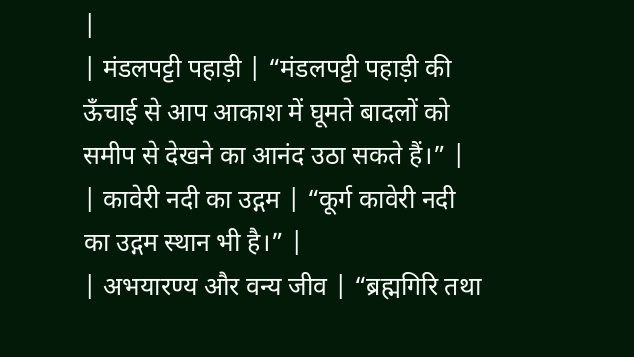|
| मंडलपट्टी पहाड़ी | “मंडलपट्टी पहाड़ी की ऊँचाई से आप आकाश में घूमते बादलों को समीप से देखने का आनंद उठा सकते हैं।” |
| कावेरी नदी का उद्गम | “कूर्ग कावेरी नदी का उद्गम स्थान भी है।” |
| अभयारण्य और वन्य जीव | “ब्रह्मगिरि तथा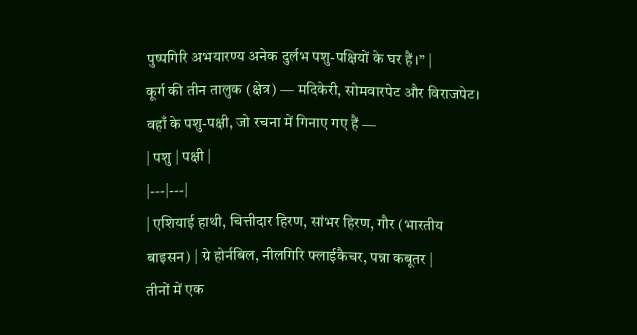पुष्पगिरि अभयारण्य अनेक दुर्लभ पशु-पक्षियों के घर हैं।” |
कूर्ग की तीन तालुक (क्षेत्र) — मदिकेरी, सोमवारपेट और विराजपेट।
वहाँ के पशु-पक्षी, जो रचना में गिनाए गए हैं —
| पशु | पक्षी |
|---|---|
| एशियाई हाथी, चित्तीदार हिरण, सांभर हिरण, गौर (भारतीय बाइसन) | ग्रे होर्नबिल, नीलगिरि फ्लाईकैचर, पन्ना कबूतर |
तीनों में एक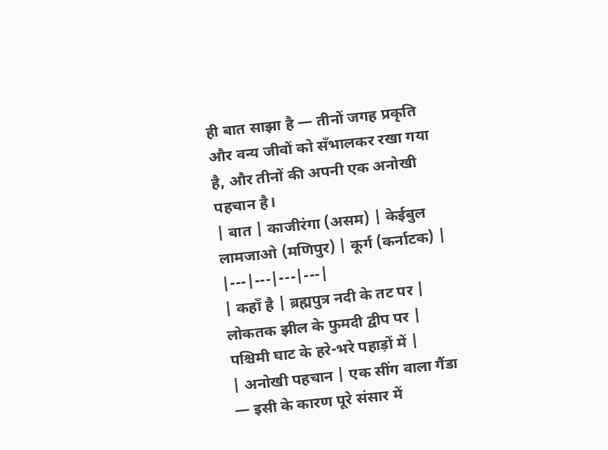ही बात साझा है — तीनों जगह प्रकृति और वन्य जीवों को सँभालकर रखा गया है, और तीनों की अपनी एक अनोखी पहचान है।
| बात | काजीरंगा (असम) | केईबुल लामजाओ (मणिपुर) | कूर्ग (कर्नाटक) |
|---|---|---|---|
| कहाँ है | ब्रह्मपुत्र नदी के तट पर | लोकतक झील के फुमदी द्वीप पर | पश्चिमी घाट के हरे-भरे पहाड़ों में |
| अनोखी पहचान | एक सींग वाला गैंडा — इसी के कारण पूरे संसार में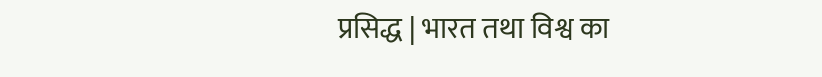प्रसिद्ध | भारत तथा विश्व का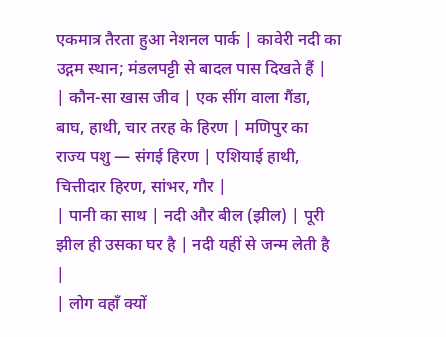एकमात्र तैरता हुआ नेशनल पार्क | कावेरी नदी का उद्गम स्थान; मंडलपट्टी से बादल पास दिखते हैं |
| कौन-सा खास जीव | एक सींग वाला गैंडा, बाघ, हाथी, चार तरह के हिरण | मणिपुर का राज्य पशु — संगई हिरण | एशियाई हाथी, चित्तीदार हिरण, सांभर, गौर |
| पानी का साथ | नदी और बील (झील) | पूरी झील ही उसका घर है | नदी यहीं से जन्म लेती है |
| लोग वहाँ क्यों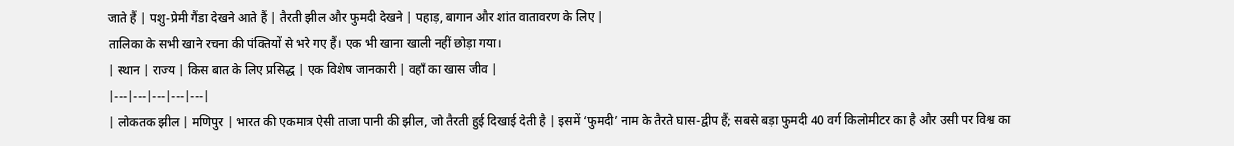जाते हैं | पशु-प्रेमी गैंडा देखने आते हैं | तैरती झील और फुमदी देखने | पहाड़, बागान और शांत वातावरण के लिए |
तालिका के सभी खाने रचना की पंक्तियों से भरे गए हैं। एक भी खाना खाली नहीं छोड़ा गया।
| स्थान | राज्य | किस बात के लिए प्रसिद्ध | एक विशेष जानकारी | वहाँ का खास जीव |
|---|---|---|---|---|
| लोकतक झील | मणिपुर | भारत की एकमात्र ऐसी ताजा पानी की झील, जो तैरती हुई दिखाई देती है | इसमें ‘फुमदी’ नाम के तैरते घास-द्वीप हैं; सबसे बड़ा फुमदी 40 वर्ग किलोमीटर का है और उसी पर विश्व का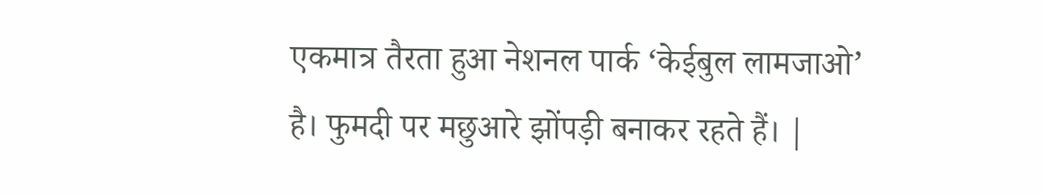एकमात्र तैरता हुआ नेशनल पार्क ‘केईबुल लामजाओ’ है। फुमदी पर मछुआरे झोंपड़ी बनाकर रहते हैं। |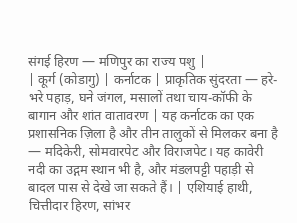संगई हिरण — मणिपुर का राज्य पशु |
| कूर्ग (कोडागु) | कर्नाटक | प्राकृतिक सुंदरता — हरे-भरे पहाड़, घने जंगल, मसालों तथा चाय-कॉफी के बागान और शांत वातावरण | यह कर्नाटक का एक प्रशासनिक ज़िला है और तीन तालुकों से मिलकर बना है — मदिकेरी, सोमवारपेट और विराजपेट। यह कावेरी नदी का उद्गम स्थान भी है, और मंडलपट्टी पहाड़ी से बादल पास से देखे जा सकते हैं। | एशियाई हाथी, चित्तीदार हिरण, सांभर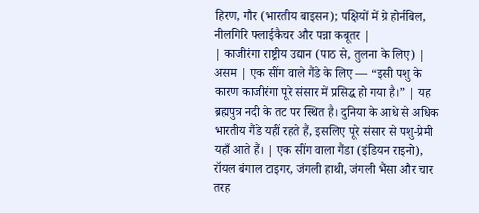हिरण, गौर (भारतीय बाइसन); पक्षियों में ग्रे होर्नबिल, नीलगिरि फ्लाईकैचर और पन्ना कबूतर |
| काजीरंगा राष्ट्रीय उद्यान (पाठ से, तुलना के लिए) |
असम | एक सींग वाले गैंडे के लिए — “इसी पशु के कारण काजीरंगा पूरे संसार में प्रसिद्ध हो गया है।” | यह ब्रह्मपुत्र नदी के तट पर स्थित है। दुनिया के आधे से अधिक भारतीय गैंडे यहीं रहते हैं, इसलिए पूरे संसार से पशु-प्रेमी यहाँ आते हैं। | एक सींग वाला गैंडा (इंडियन राइनो), रॉयल बंगाल टाइगर, जंगली हाथी, जंगली भैंसा और चार तरह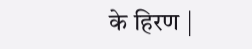के हिरण |